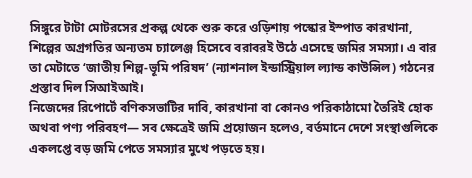সিঙ্গুরে টাটা মোটরসের প্রকল্প থেকে শুরু করে ওড়িশায় পস্কোর ইস্পাত কারখানা, শিল্পের অগ্রগতির অন্যতম চ্যালেঞ্জ হিসেবে বরাবরই উঠে এসেছে জমির সমস্যা। এ বার তা মেটাতে ‘জাতীয় শিল্প-ভূমি পরিষদ’ (ন্যাশনাল ইন্ডাস্ট্রিয়াল ল্যান্ড কাউন্সিল) গঠনের প্রস্তাব দিল সিআইআই।
নিজেদের রিপোর্টে বণিকসভাটির দাবি, কারখানা বা কোনও পরিকাঠামো তৈরিই হোক অথবা পণ্য পরিবহণ— সব ক্ষেত্রেই জমি প্রয়োজন হলেও, বর্তমানে দেশে সংস্থাগুলিকে একলপ্তে বড় জমি পেতে সমস্যার মুখে পড়তে হয়।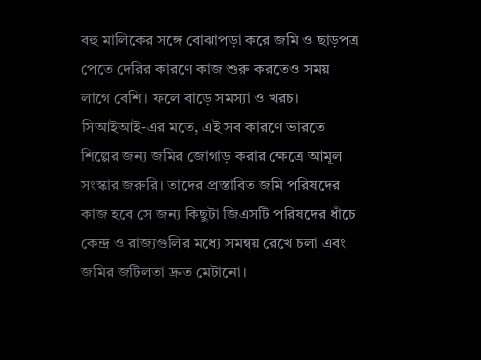বহু মালিকের সঙ্গে বোঝাপড়া করে জমি ও ছাড়পত্র পেতে দেরির কারণে কাজ শুরু করতেও সময় লাগে বেশি। ফলে বাড়ে সমস্যা ও খরচ। সিআইআই-এর মতে, এই সব কারণে ভারতে শিল্পের জন্য জমির জোগাড় করার ক্ষেত্রে আমূল সংস্কার জরুরি। তাদের প্রস্তাবিত জমি পরিষদের কাজ হবে সে জন্য কিছুটা জিএসটি পরিষদের ধাঁচে কেন্দ্র ও রাজ্যগুলির মধ্যে সমন্বয় রেখে চলা এবং জমির জটিলতা দ্রুত মেটানো।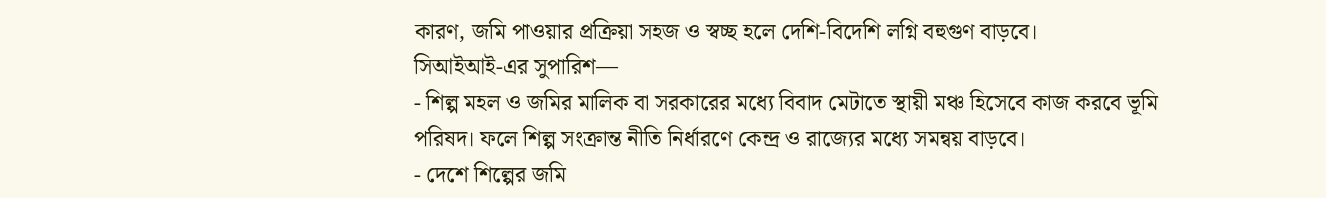কারণ, জমি পাওয়ার প্রক্রিয়া সহজ ও স্বচ্ছ হলে দেশি-বিদেশি লগ্নি বহুগুণ বাড়বে।
সিআইআই-এর সুপারিশ—
- শিল্প মহল ও জমির মালিক বা সরকারের মধ্যে বিবাদ মেটাতে স্থায়ী মঞ্চ হিসেবে কাজ করবে ভূমি পরিষদ। ফলে শিল্প সংক্রান্ত নীতি নির্ধারণে কেন্দ্র ও রাজ্যের মধ্যে সমন্বয় বাড়বে।
- দেশে শিল্পের জমি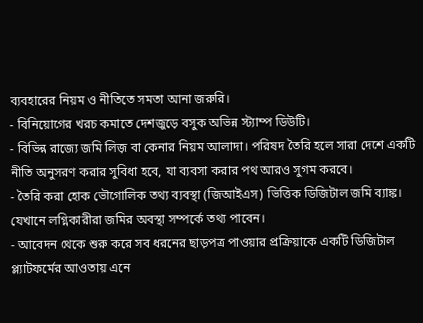ব্যবহারের নিয়ম ও নীতিতে সমতা আনা জরুরি।
- বিনিয়োগের খরচ কমাতে দেশজুড়ে বসুক অভিন্ন স্ট্যাম্প ডিউটি।
- বিভিন্ন রাজ্যে জমি লিজ় বা কেনার নিয়ম আলাদা। পরিষদ তৈরি হলে সারা দেশে একটি নীতি অনুসরণ করার সুবিধা হবে, যা ব্যবসা করার পথ আরও সুগম করবে।
- তৈরি করা হোক ভৌগোলিক তথ্য ব্যবস্থা (জিআইএস) ভিত্তিক ডিজিটাল জমি ব্যাঙ্ক। যেখানে লগ্নিকারীরা জমির অবস্থা সম্পর্কে তথ্য পাবেন।
- আবেদন থেকে শুরু করে সব ধরনের ছাড়পত্র পাওয়ার প্রক্রিয়াকে একটি ডিজিটাল প্ল্যাটফর্মের আওতায় এনে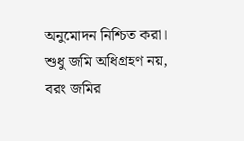অনুমোদন নিশ্চিত করা।
শুধু জমি অধিগ্রহণ নয়, বরং জমির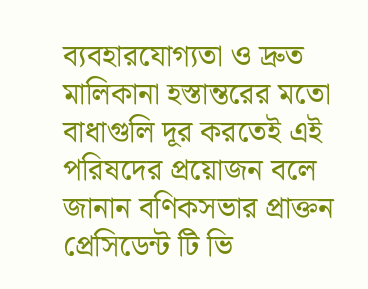ব্যবহারযোগ্যতা ও দ্রুত মালিকানা হস্তান্তরের মতো বাধাগুলি দূর করতেই এই পরিষদের প্রয়োজন বলে জানান বণিকসভার প্রাক্তন প্রেসিডেন্ট টি ভি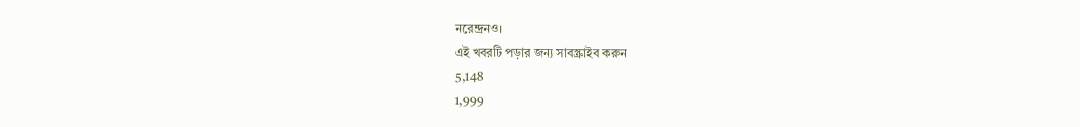নরেন্দ্রনও।
এই খবরটি পড়ার জন্য সাবস্ক্রাইব করুন
5,148
1,999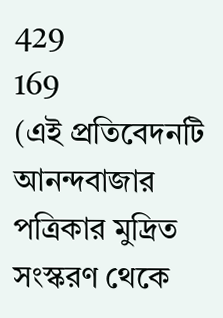429
169
(এই প্রতিবেদনটি আনন্দবাজার পত্রিকার মুদ্রিত সংস্করণ থেকে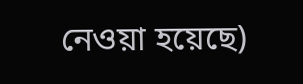নেওয়া হয়েছে)